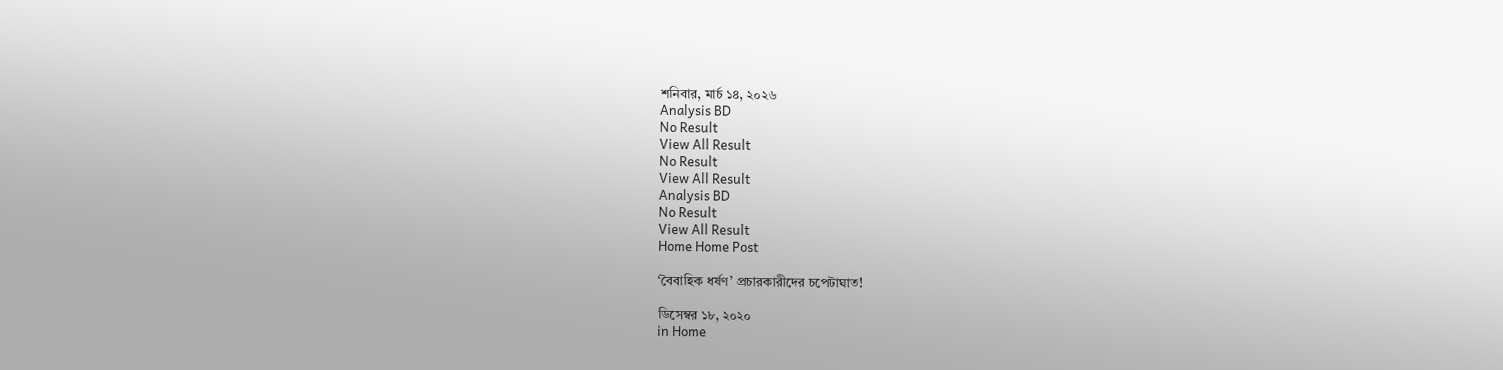শনিবার, মার্চ ১৪, ২০২৬
Analysis BD
No Result
View All Result
No Result
View All Result
Analysis BD
No Result
View All Result
Home Home Post

‘বৈবাহিক ধর্ষণ’ প্রচারকারীদের চপেটাঘাত!

ডিসেম্বর ১৮, ২০২০
in Home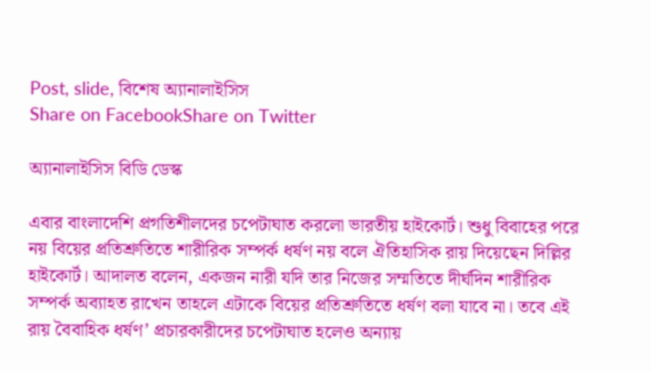Post, slide, বিশেষ অ্যানালাইসিস
Share on FacebookShare on Twitter

অ্যানালাইসিস বিডি ডেস্ক

এবার বাংলাদেশি প্রগতিশীলদের চপেটাঘাত করলো ভারতীয় হাইকোর্ট। শুধু বিবাহের পরে নয় বিয়ের প্রতিশ্রুতিতে শারীরিক সম্পর্ক ধর্ষণ নয় বলে ঐতিহাসিক রায় দিয়েছেন দিল্লির হাইকোর্ট। আদালত বলেন, একজন নারী যদি তার নিজের সম্মতিতে দীর্ঘদিন শারীরিক সম্পর্ক অব্যাহত রাখেন তাহলে এটাকে বিয়ের প্রতিশ্রুতিতে ধর্ষণ বলা যাবে না। তবে এই রায় বৈবাহিক ধর্ষণ’ প্রচারকারীদের চপেটাঘাত হলেও অন্যায়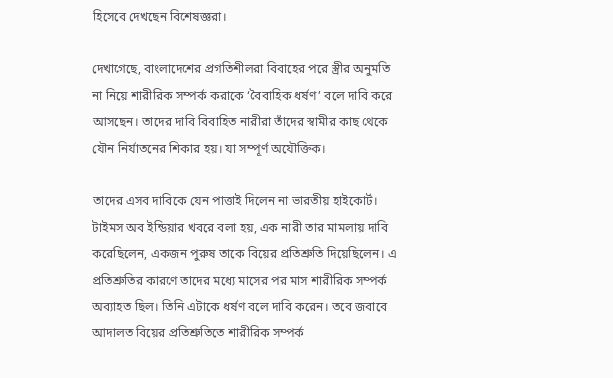হিসেবে দেখছেন বিশেষজ্ঞরা।

দেখাগেছে, বাংলাদেশের প্রগতিশীলরা বিবাহের পরে স্ত্রীর অনুমতি না নিয়ে শারীরিক সম্পর্ক করাকে ‘বৈবাহিক ধর্ষণ’ বলে দাবি করে আসছেন। তাদের দাবি বিবাহিত নারীরা তাঁদের স্বামীর কাছ থেকে যৌন নির্যাতনের শিকার হয়। যা সম্পূর্ণ অযৌক্তিক।

তাদের এসব দাবিকে যেন পাত্তাই দিলেন না ভারতীয় হাইকোর্ট। টাইমস অব ইন্ডিয়ার খবরে বলা হয়, এক নারী তার মামলায় দাবি করেছিলেন, একজন পুরুষ তাকে বিয়ের প্রতিশ্রুতি দিয়েছিলেন। এ প্রতিশ্রুতির কারণে তাদের মধ্যে মাসের পর মাস শারীরিক সম্পর্ক অব্যাহত ছিল। তিনি এটাকে ধর্ষণ বলে দাবি করেন। তবে জবাবে আদালত বিয়ের প্রতিশ্রুতিতে শারীরিক সম্পর্ক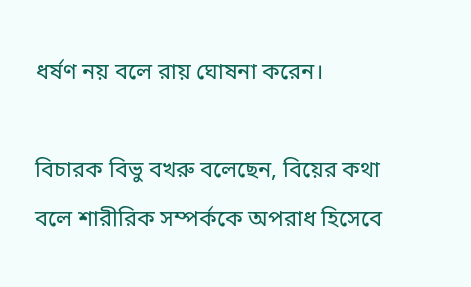ধর্ষণ নয় বলে রায় ঘোষনা করেন।

বিচারক বিভু বখরু বলেছেন, বিয়ের কথা বলে শারীরিক সম্পর্ককে অপরাধ হিসেবে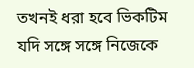তখনই ধরা হবে ভিকটিম যদি সঙ্গে সঙ্গে নিজেকে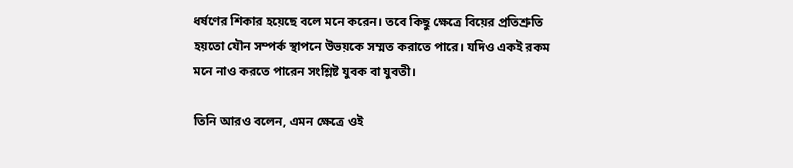ধর্ষণের শিকার হয়েছে বলে মনে করেন। তবে কিছু ক্ষেত্রে বিয়ের প্রতিশ্রুতি হয়তো যৌন সম্পর্ক স্থাপনে উভয়কে সম্মত করাতে পারে। যদিও একই রকম মনে নাও করতে পারেন সংশ্লিষ্ট যুবক বা যুবতী।

তিনি আরও বলেন, এমন ক্ষেত্রে ওই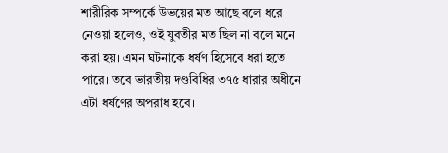শারীরিক সম্পর্কে উভয়ের মত আছে বলে ধরে নেওয়া হলেও, ওই যুবতীর মত ছিল না বলে মনে করা হয়। এমন ঘটনাকে ধর্ষণ হিসেবে ধরা হতে পারে। তবে ভারতীয় দণ্ডবিধির ৩৭৫ ধারার অধীনে এটা ধর্ষণের অপরাধ হবে।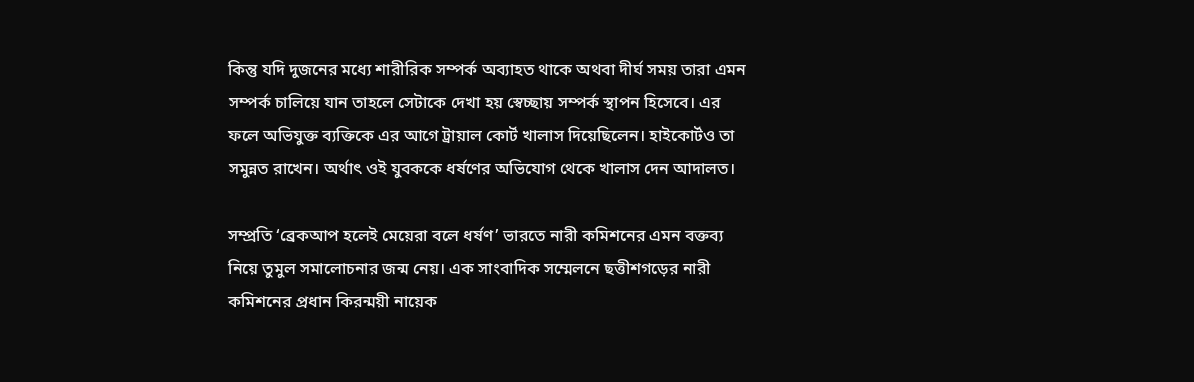কিন্তু যদি দুজনের মধ্যে শারীরিক সম্পর্ক অব্যাহত থাকে অথবা দীর্ঘ সময় তারা এমন সম্পর্ক চালিয়ে যান তাহলে সেটাকে দেখা হয় স্বেচ্ছায় সম্পর্ক স্থাপন হিসেবে। এর ফলে অভিযুক্ত ব্যক্তিকে এর আগে ট্রায়াল কোর্ট খালাস দিয়েছিলেন। হাইকোর্টও তা সমুন্নত রাখেন। অর্থাৎ ওই যুবককে ধর্ষণের অভিযোগ থেকে খালাস দেন আদালত।

সম্প্রতি ‘ব্রেকআপ হলেই মেয়েরা বলে ধর্ষণ’ ভারতে নারী কমিশনের এমন বক্তব্য নিয়ে তুমুল সমালোচনার জন্ম নেয়। এক সাংবাদিক সম্মেলনে ছত্তীশগড়ের নারী কমিশনের প্রধান কিরন্ময়ী নায়েক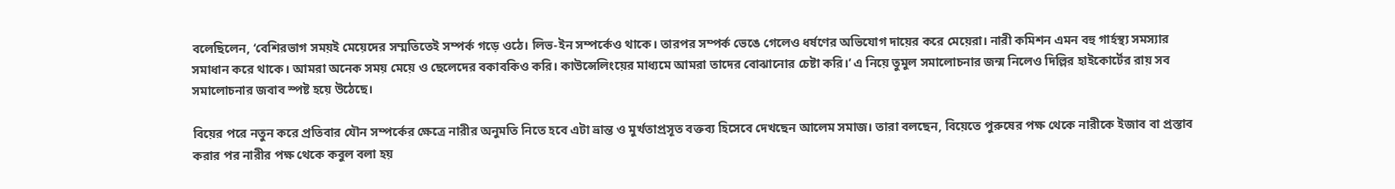বলেছিলেন, ‘বেশিরভাগ সময়ই মেয়েদের সম্মতিতেই সম্পর্ক গড়ে ওঠে। লিভ-ইন সম্পর্কেও থাকে। তারপর সম্পর্ক ভেঙে গেলেও ধর্ষণের অভিযোগ দায়ের করে মেয়েরা। নারী কমিশন এমন বহু গার্হস্থ্য সমস্যার সমাধান করে থাকে। আমরা অনেক সময় মেয়ে ও ছেলেদের বকাবকিও করি। কাউন্সেলিংয়ের মাধ্যমে আমরা তাদের বোঝানোর চেষ্টা করি।’ এ নিয়ে তুমুল সমালোচনার জন্ম নিলেও দিল্লির হাইকোর্টের রায় সব সমালোচনার জবাব স্পষ্ট হয়ে উঠেছে।

বিয়ের পরে নতুন করে প্রতিবার যৌন সম্পর্কের ক্ষেত্রে নারীর অনুমতি নিতে হবে এটা ভ্রান্ত ও মুর্খতাপ্রসূত বক্তব্য হিসেবে দেখছেন আলেম সমাজ। তারা বলছেন, বিয়েতে পুরুষের পক্ষ থেকে নারীকে ইজাব বা প্রস্তাব করার পর নারীর পক্ষ থেকে কবুল বলা হয়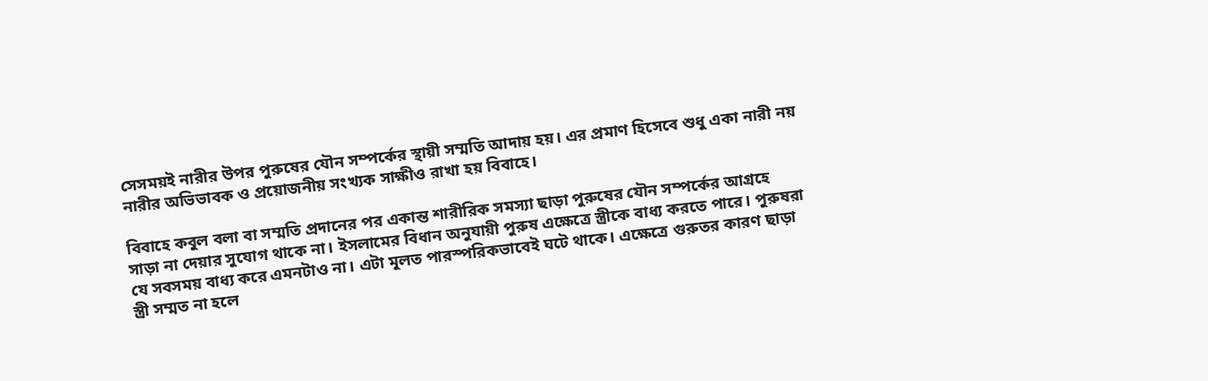সেসময়ই নারীর উপর পুরুষের যৌন সম্পর্কের স্থায়ী সম্মতি আদায় হয়। এর প্রমাণ হিসেবে শুধু একা নারী নয় নারীর অভিভাবক ও প্রয়োজনীয় সংখ্যক সাক্ষীও রাখা হয় বিবাহে।

বিবাহে কবুল বলা বা সম্মতি প্রদানের পর একান্ত শারীরিক সমস্যা ছাড়া পুরুষের যৌন সম্পর্কের আগ্রহে সাড়া না দেয়ার সুযোগ থাকে না। ইসলামের বিধান অনুযায়ী পুরুষ এক্ষেত্রে স্ত্রীকে বাধ্য করতে পারে। পুরুষরা যে সবসময় বাধ্য করে এমনটাও না। এটা মূলত পারস্পরিকভাবেই ঘটে থাকে। এক্ষেত্রে গুরুতর কারণ ছাড়া স্ত্রী সম্মত না হলে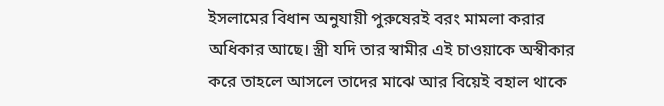ইসলামের বিধান অনুযায়ী পুরুষেরই বরং মামলা করার অধিকার আছে। স্ত্রী যদি তার স্বামীর এই চাওয়াকে অস্বীকার করে তাহলে আসলে তাদের মাঝে আর বিয়েই বহাল থাকে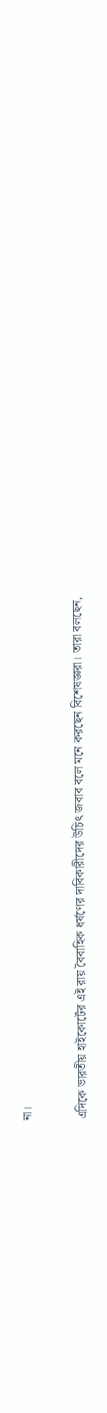না।

এদিকে ভারতীয় হাইকোর্টের এই রায় বৈবাহিক ধর্ষণের দাবিকারীদের উচিৎ জবাব বলে মনে করছেন বিশেষজ্ঞরা। তারা বলছেন,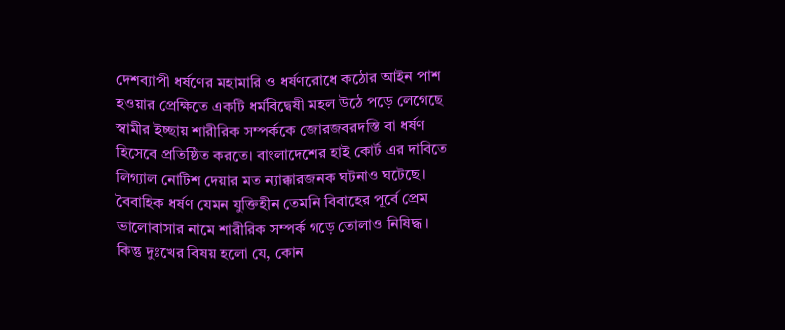দেশব্যাপী ধর্ষণের মহামারি ও ধর্ষণরোধে কঠোর আইন পাশ হওয়ার প্রেক্ষিতে একটি ধর্মবিদ্বেষী মহল উঠে পড়ে লেগেছে স্বামীর ইচ্ছায় শারীরিক সম্পর্ককে জোরজবরদস্তি বা ধর্ষণ হিসেবে প্রতিষ্ঠিত করতে। বাংলাদেশের হাই কোর্ট এর দাবিতে লিগ্যাল নোটিশ দেয়ার মত ন্যাক্কারজনক ঘটনাও ঘটেছে। বৈবাহিক ধর্ষণ যেমন যুক্তিহীন তেমনি বিবাহের পূর্বে প্রেম ভালোবাসার নামে শারীরিক সম্পর্ক গড়ে তোলাও নিষিদ্ধ। কিন্তু দুঃখের বিষয় হলো যে, কোন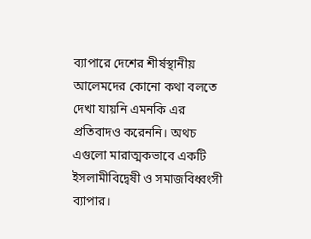ব্যাপারে দেশের শীর্ষস্থানীয় আলেমদের কোনো কথা বলতে দেখা যায়নি এমনকি এর প্রতিবাদও করেননি। অথচ এগুলো মারাত্মকভাবে একটি ইসলামীবিদ্বেষী ও সমাজবিধ্বংসী ব্যাপার।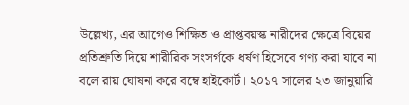উল্লেখ্য, এর আগেও শিক্ষিত ও প্রাপ্তবয়স্ক নারীদের ক্ষেত্রে বিয়ের প্রতিশ্রুতি দিয়ে শারীরিক সংসর্গকে ধর্ষণ হিসেবে গণ্য করা যাবে না বলে রায় ঘোষনা করে বম্বে হাইকোর্ট। ২০১৭ সালের ২৩ জানুয়ারি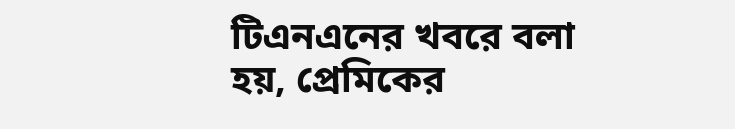টিএনএনের খবরে বলা হয়, প্রেমিকের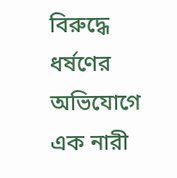বিরুদ্ধে ধর্ষণের অভিযোগে এক নারী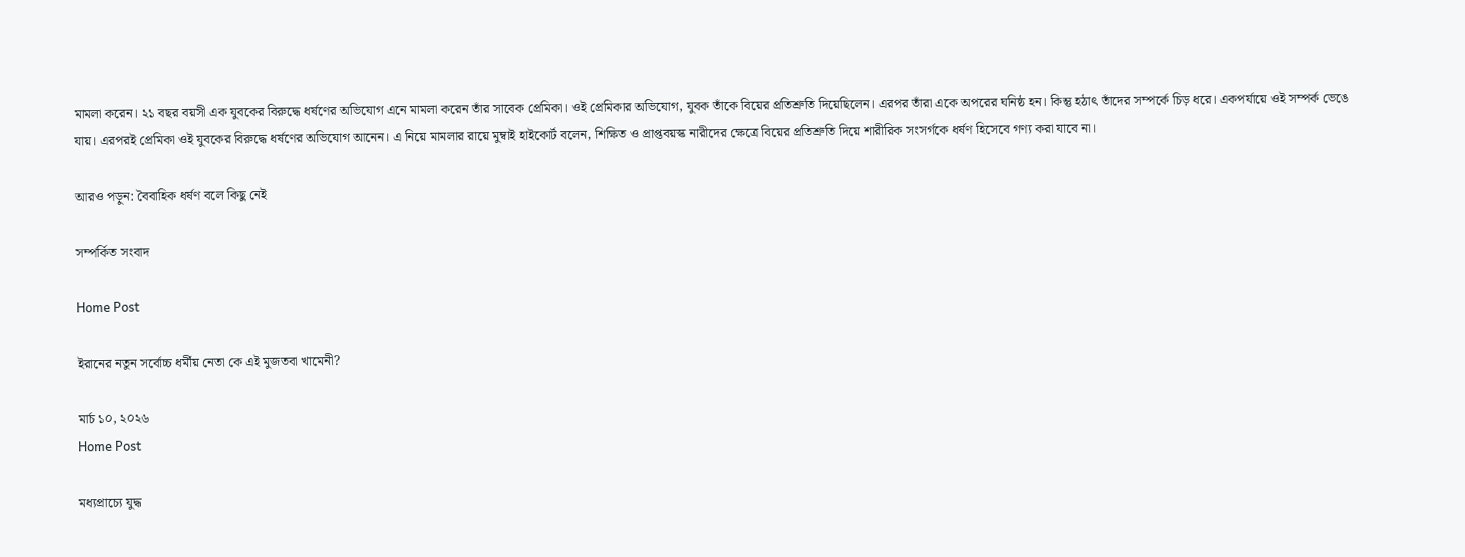মামলা করেন। ২১ বছর বয়সী এক যুবকের বিরুদ্ধে ধর্ষণের অভিযোগ এনে মামলা করেন তাঁর সাবেক প্রেমিকা। ওই প্রেমিকার অভিযোগ, যুবক তাঁকে বিয়ের প্রতিশ্রুতি দিয়েছিলেন। এরপর তাঁরা একে অপরের ঘনিষ্ঠ হন। কিন্তু হঠাৎ তাঁদের সম্পর্কে চিড় ধরে। একপর্যায়ে ওই সম্পর্ক ভেঙে যায়। এরপরই প্রেমিকা ওই যুবকের বিরুদ্ধে ধর্ষণের অভিযোগ আনেন। এ নিয়ে মামলার রায়ে মুম্বাই হাইকোর্ট বলেন, শিক্ষিত ও প্রাপ্তবয়স্ক নারীদের ক্ষেত্রে বিয়ের প্রতিশ্রুতি দিয়ে শারীরিক সংসর্গকে ধর্ষণ হিসেবে গণ্য করা যাবে না।

আরও পড়ুন: বৈবাহিক ধর্ষণ বলে কিছু নেই

সম্পর্কিত সংবাদ

Home Post

ইরানের নতুন সর্বোচ্চ ধর্মীয় নেতা কে এই মুজতবা খামেনী?

মার্চ ১০, ২০২৬
Home Post

মধ্যপ্রাচ্যে যুদ্ধ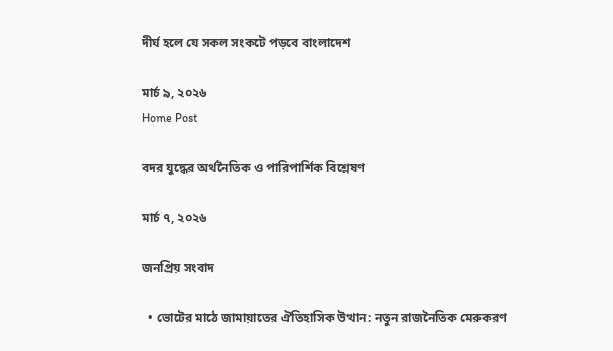দীর্ঘ হলে যে সকল সংকটে পড়বে বাংলাদেশ

মার্চ ৯, ২০২৬
Home Post

বদর যুদ্ধের অর্থনৈতিক ও পারিপার্শিক বিশ্লেষণ

মার্চ ৭, ২০২৬

জনপ্রিয় সংবাদ

  • ভোটের মাঠে জামায়াতের ঐতিহাসিক উত্থান: নতুন রাজনৈতিক মেরুকরণ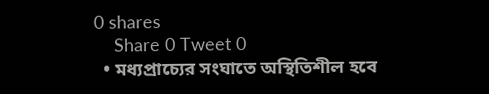0 shares
    Share 0 Tweet 0
  • মধ্যপ্রাচ্যের সংঘাতে অস্থিতিশীল হবে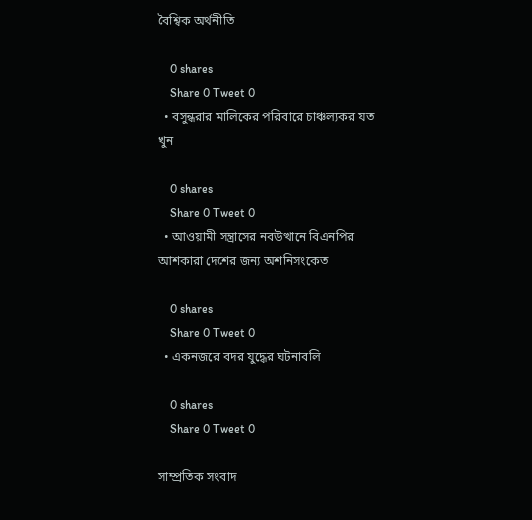বৈশ্বিক অর্থনীতি

    0 shares
    Share 0 Tweet 0
  • বসুন্ধরার মালিকের পরিবারে চাঞ্চল্যকর যত খুন

    0 shares
    Share 0 Tweet 0
  • আওয়ামী সন্ত্রাসের নবউত্থানে বিএনপির আশকারা দেশের জন্য অশনিসংকেত

    0 shares
    Share 0 Tweet 0
  • একনজরে বদর যুদ্ধের ঘটনাবলি

    0 shares
    Share 0 Tweet 0

সাম্প্রতিক সংবাদ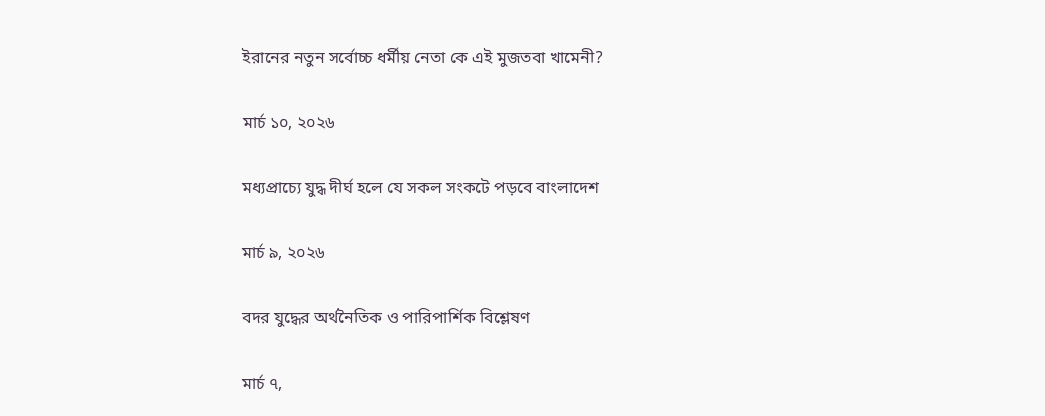ইরানের নতুন সর্বোচ্চ ধর্মীয় নেতা কে এই মুজতবা খামেনী?

মার্চ ১০, ২০২৬

মধ্যপ্রাচ্যে যুদ্ধ দীর্ঘ হলে যে সকল সংকটে পড়বে বাংলাদেশ

মার্চ ৯, ২০২৬

বদর যুদ্ধের অর্থনৈতিক ও পারিপার্শিক বিশ্লেষণ

মার্চ ৭,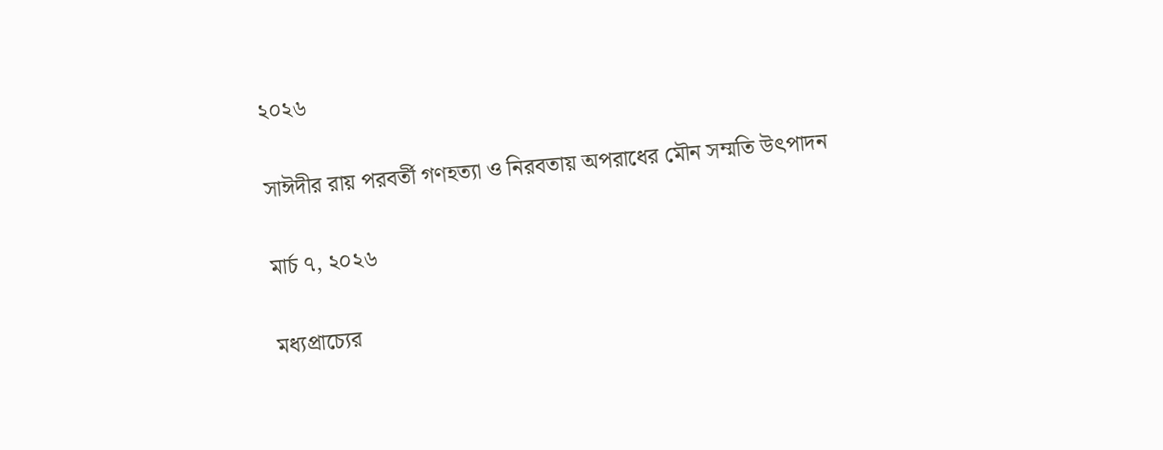২০২৬

সাঈদীর রায় পরবর্তী গণহত্যা ও নিরবতায় অপরাধের মৌন সম্মতি উৎপাদন

মার্চ ৭, ২০২৬

মধ্যপ্রাচ্যের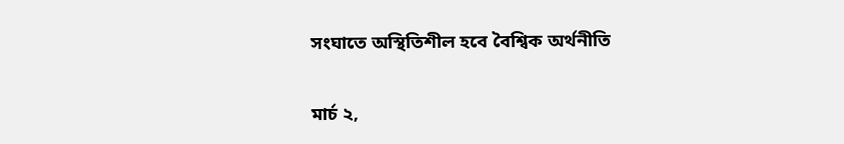সংঘাতে অস্থিতিশীল হবে বৈশ্বিক অর্থনীতি

মার্চ ২,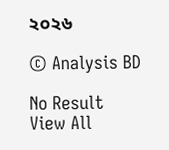২০২৬

© Analysis BD

No Result
View All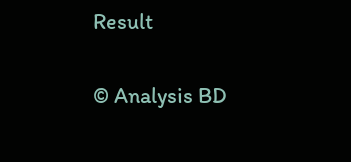Result

© Analysis BD